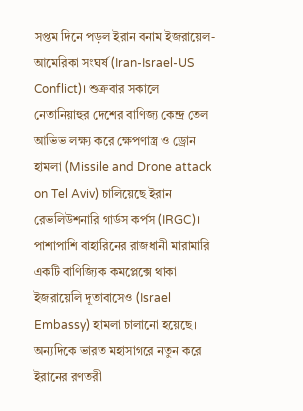সপ্তম দিনে পড়ল ইরান বনাম ইজরায়েল- আমেরিকা সংঘর্ষ (Iran-Israel-US Conflict)। শুক্রবার সকালে নেতানিয়াহুর দেশের বাণিজ্য কেন্দ্র তেল আভিভ লক্ষ্য করে ক্ষেপণাস্ত্র ও ড্রোন হামলা (Missile and Drone attack on Tel Aviv) চালিয়েছে ইরান রেভলিউশনারি গার্ডস কর্পস (IRGC)। পাশাপাশি বাহারিনের রাজধানী মারামারি একটি বাণিজ্যিক কমপ্লেক্সে থাকা ইজরায়েলি দূতাবাসেও (Israel Embassy) হামলা চালানো হয়েছে। অন্যদিকে ভারত মহাসাগরে নতুন করে ইরানের রণতরী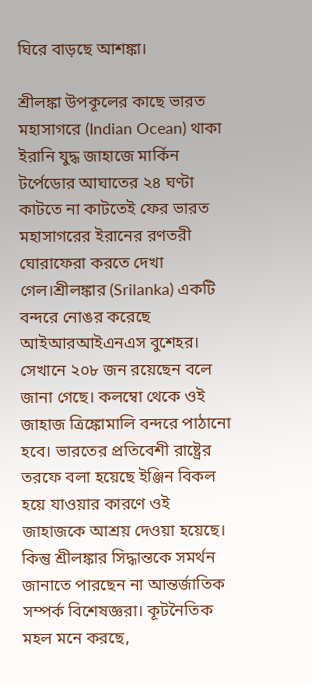ঘিরে বাড়ছে আশঙ্কা।

শ্রীলঙ্কা উপকূলের কাছে ভারত মহাসাগরে (Indian Ocean) থাকা ইরানি যুদ্ধ জাহাজে মার্কিন টর্পেডোর আঘাতের ২৪ ঘণ্টা কাটতে না কাটতেই ফের ভারত মহাসাগরের ইরানের রণতরী ঘোরাফেরা করতে দেখা গেল।শ্রীলঙ্কার (Srilanka) একটি বন্দরে নোঙর করেছে আইআরআইএনএস বুশেহর। সেখানে ২০৮ জন রয়েছেন বলে জানা গেছে। কলম্বো থেকে ওই জাহাজ ত্রিঙ্কোমালি বন্দরে পাঠানো হবে। ভারতের প্রতিবেশী রাষ্ট্রের তরফে বলা হয়েছে ইঞ্জিন বিকল হয়ে যাওয়ার কারণে ওই জাহাজকে আশ্রয় দেওয়া হয়েছে। কিন্তু শ্রীলঙ্কার সিদ্ধান্তকে সমর্থন জানাতে পারছেন না আন্তর্জাতিক সম্পর্ক বিশেষজ্ঞরা। কূটনৈতিক মহল মনে করছে,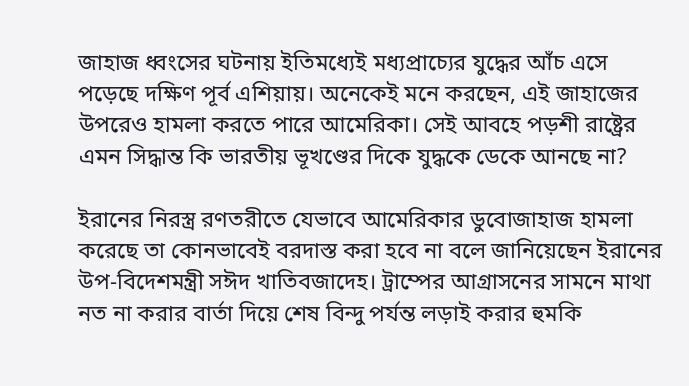জাহাজ ধ্বংসের ঘটনায় ইতিমধ্যেই মধ্যপ্রাচ্যের যুদ্ধের আঁচ এসে পড়েছে দক্ষিণ পূর্ব এশিয়ায়। অনেকেই মনে করছেন, এই জাহাজের উপরেও হামলা করতে পারে আমেরিকা। সেই আবহে পড়শী রাষ্ট্রের এমন সিদ্ধান্ত কি ভারতীয় ভূখণ্ডের দিকে যুদ্ধকে ডেকে আনছে না?

ইরানের নিরস্ত্র রণতরীতে যেভাবে আমেরিকার ডুবোজাহাজ হামলা করেছে তা কোনভাবেই বরদাস্ত করা হবে না বলে জানিয়েছেন ইরানের উপ-বিদেশমন্ত্রী সঈদ খাতিবজাদেহ। ট্রাম্পের আগ্রাসনের সামনে মাথা নত না করার বার্তা দিয়ে শেষ বিন্দু পর্যন্ত লড়াই করার হুমকি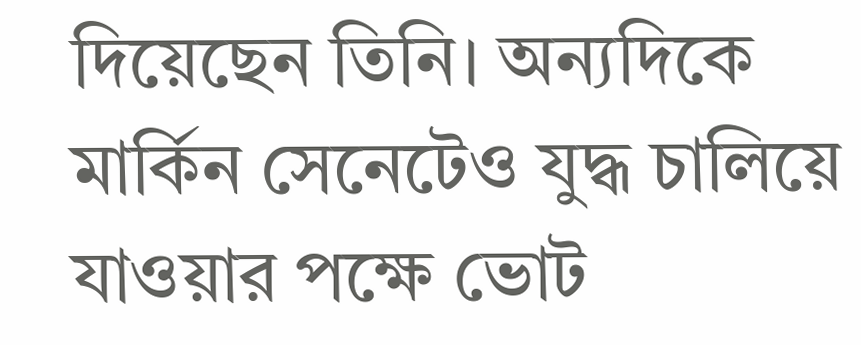দিয়েছেন তিনি। অন্যদিকে মার্কিন সেনেটেও যুদ্ধ চালিয়ে যাওয়ার পক্ষে ভোট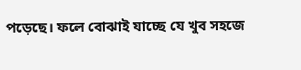পড়েছে। ফলে বোঝাই যাচ্ছে যে খুব সহজে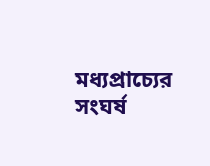মধ্যপ্রাচ্যের সংঘর্ষ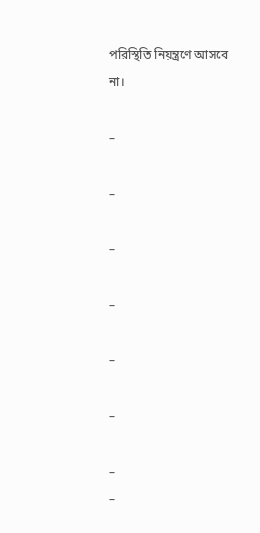পরিস্থিতি নিয়ন্ত্রণে আসবে না।

–

–

–

–

–

–

–
–